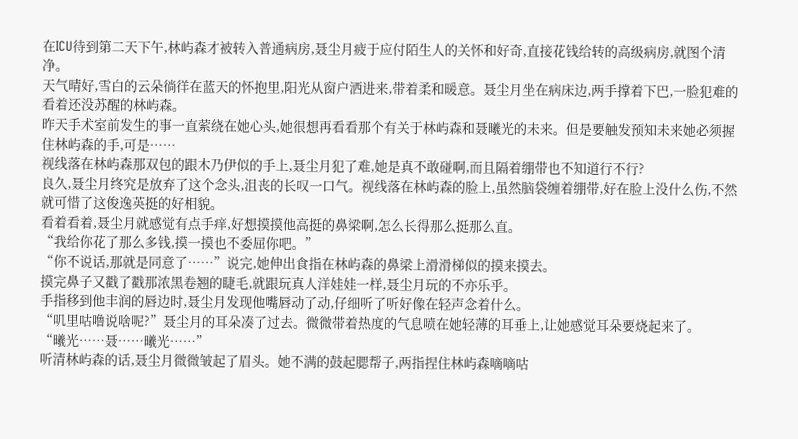在ICU待到第二天下午,林屿森才被转入普通病房,聂尘月疲于应付陌生人的关怀和好奇,直接花钱给转的高级病房,就图个清净。
天气晴好,雪白的云朵徜徉在蓝天的怀抱里,阳光从窗户洒进来,带着柔和暖意。聂尘月坐在病床边,两手撑着下巴,一脸犯难的看着还没苏醒的林屿森。
昨天手术室前发生的事一直萦绕在她心头,她很想再看看那个有关于林屿森和聂曦光的未来。但是要触发预知未来她必须握住林屿森的手,可是……
视线落在林屿森那双包的跟木乃伊似的手上,聂尘月犯了难,她是真不敢碰啊,而且隔着绷带也不知道行不行?
良久,聂尘月终究是放弃了这个念头,沮丧的长叹一口气。视线落在林屿森的脸上,虽然脑袋缠着绷带,好在脸上没什么伤,不然就可惜了这俊逸英挺的好相貌。
看着看着,聂尘月就感觉有点手痒,好想摸摸他高挺的鼻梁啊,怎么长得那么挺那么直。
“我给你花了那么多钱,摸一摸也不委屈你吧。”
“你不说话,那就是同意了……”说完,她伸出食指在林屿森的鼻梁上滑滑梯似的摸来摸去。
摸完鼻子又戳了戳那浓黑卷翘的睫毛,就跟玩真人洋娃娃一样,聂尘月玩的不亦乐乎。
手指移到他丰润的唇边时,聂尘月发现他嘴唇动了动,仔细听了听好像在轻声念着什么。
“叽里咕噜说啥呢?”聂尘月的耳朵凑了过去。微微带着热度的气息喷在她轻薄的耳垂上,让她感觉耳朵要烧起来了。
“曦光……聂……曦光……”
听清林屿森的话,聂尘月微微皱起了眉头。她不满的鼓起腮帮子,两指捏住林屿森嘀嘀咕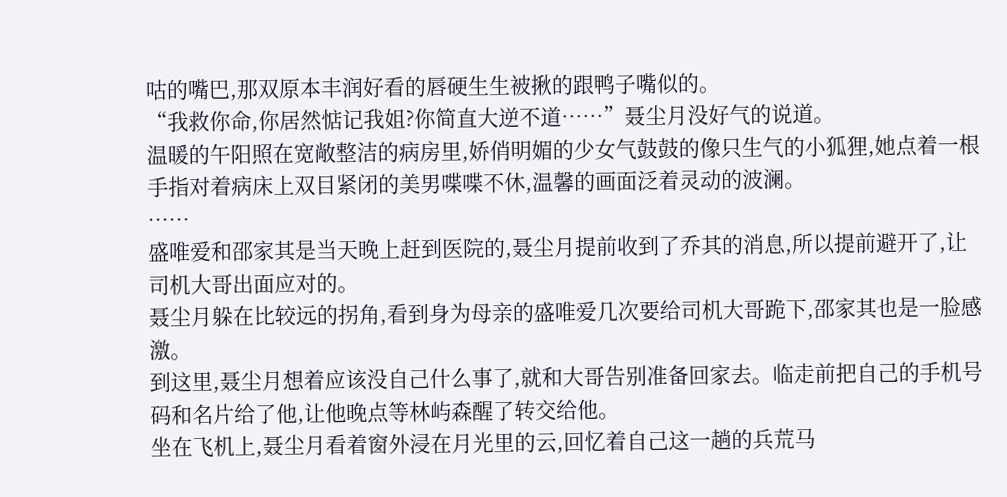咕的嘴巴,那双原本丰润好看的唇硬生生被揪的跟鸭子嘴似的。
“我救你命,你居然惦记我姐?你简直大逆不道……”聂尘月没好气的说道。
温暖的午阳照在宽敞整洁的病房里,娇俏明媚的少女气鼓鼓的像只生气的小狐狸,她点着一根手指对着病床上双目紧闭的美男喋喋不休,温馨的画面泛着灵动的波澜。
……
盛唯爱和邵家其是当天晚上赶到医院的,聂尘月提前收到了乔其的消息,所以提前避开了,让司机大哥出面应对的。
聂尘月躲在比较远的拐角,看到身为母亲的盛唯爱几次要给司机大哥跪下,邵家其也是一脸感激。
到这里,聂尘月想着应该没自己什么事了,就和大哥告别准备回家去。临走前把自己的手机号码和名片给了他,让他晚点等林屿森醒了转交给他。
坐在飞机上,聂尘月看着窗外浸在月光里的云,回忆着自己这一趟的兵荒马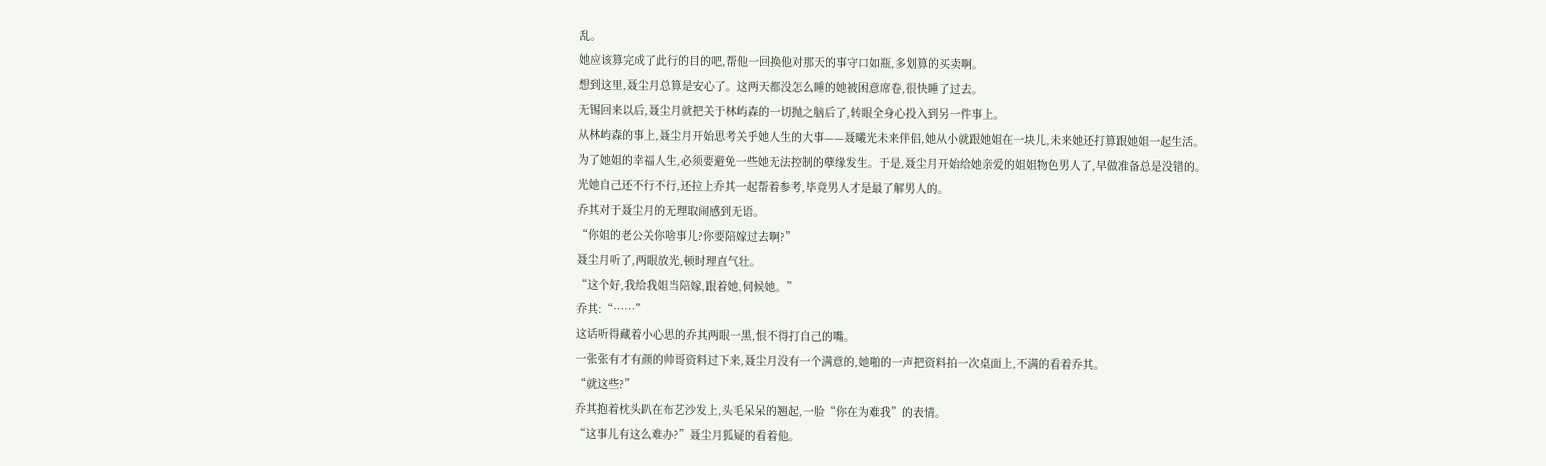乱。
她应该算完成了此行的目的吧,帮他一回换他对那天的事守口如瓶,多划算的买卖啊。
想到这里,聂尘月总算是安心了。这两天都没怎么睡的她被困意席卷,很快睡了过去。
无锡回来以后,聂尘月就把关于林屿森的一切抛之脑后了,转眼全身心投入到另一件事上。
从林屿森的事上,聂尘月开始思考关乎她人生的大事——聂曦光未来伴侣,她从小就跟她姐在一块儿,未来她还打算跟她姐一起生活。
为了她姐的幸福人生,必须要避免一些她无法控制的孽缘发生。于是,聂尘月开始给她亲爱的姐姐物色男人了,早做准备总是没错的。
光她自己还不行不行,还拉上乔其一起帮着参考,毕竟男人才是最了解男人的。
乔其对于聂尘月的无理取闹感到无语。
“你姐的老公关你啥事儿?你要陪嫁过去啊?”
聂尘月听了,两眼放光,顿时理直气壮。
“这个好,我给我姐当陪嫁,跟着她,伺候她。”
乔其:“……”
这话听得藏着小心思的乔其两眼一黑,恨不得打自己的嘴。
一张张有才有颜的帅哥资料过下来,聂尘月没有一个满意的,她啪的一声把资料拍一次桌面上,不满的看着乔其。
“就这些?”
乔其抱着枕头趴在布艺沙发上,头毛呆呆的翘起,一脸“你在为难我”的表情。
“这事儿有这么难办?”聂尘月狐疑的看着他。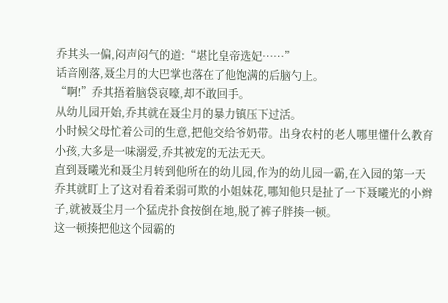乔其头一偏,闷声闷气的道:“堪比皇帝选妃……”
话音刚落,聂尘月的大巴掌也落在了他饱满的后脑勺上。
“啊!”乔其捂着脑袋哀嚎,却不敢回手。
从幼儿园开始,乔其就在聂尘月的暴力镇压下过活。
小时候父母忙着公司的生意,把他交给爷奶带。出身农村的老人哪里懂什么教育小孩,大多是一味溺爱,乔其被宠的无法无天。
直到聂曦光和聂尘月转到他所在的幼儿园,作为的幼儿园一霸,在入园的第一天乔其就盯上了这对看着柔弱可欺的小姐妹花,哪知他只是扯了一下聂曦光的小辫子,就被聂尘月一个猛虎扑食按倒在地,脱了裤子胖揍一顿。
这一顿揍把他这个园霸的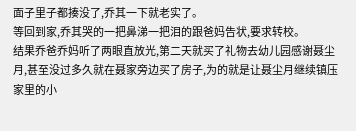面子里子都揍没了,乔其一下就老实了。
等回到家,乔其哭的一把鼻涕一把泪的跟爸妈告状,要求转校。
结果乔爸乔妈听了两眼直放光,第二天就买了礼物去幼儿园感谢聂尘月,甚至没过多久就在聂家旁边买了房子,为的就是让聂尘月继续镇压家里的小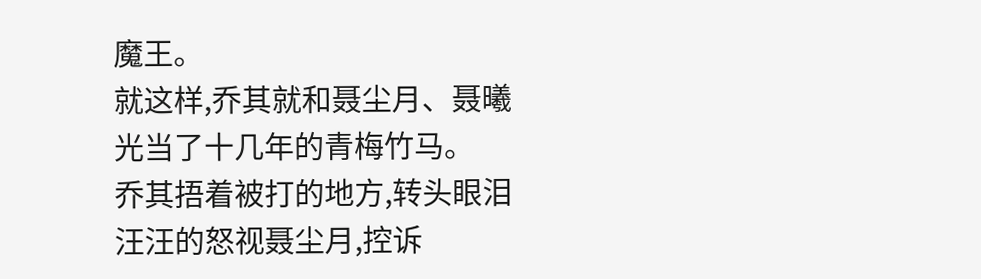魔王。
就这样,乔其就和聂尘月、聂曦光当了十几年的青梅竹马。
乔其捂着被打的地方,转头眼泪汪汪的怒视聂尘月,控诉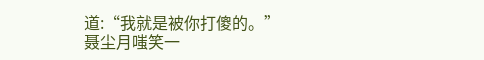道:“我就是被你打傻的。”
聂尘月嗤笑一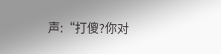声:“打傻?你对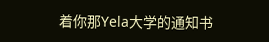着你那Yela大学的通知书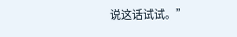说这话试试。”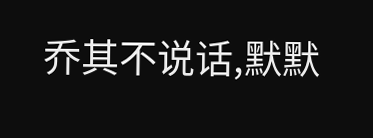乔其不说话,默默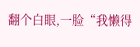翻个白眼,一脸“我懒得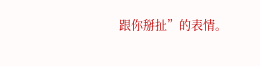跟你掰扯”的表情。